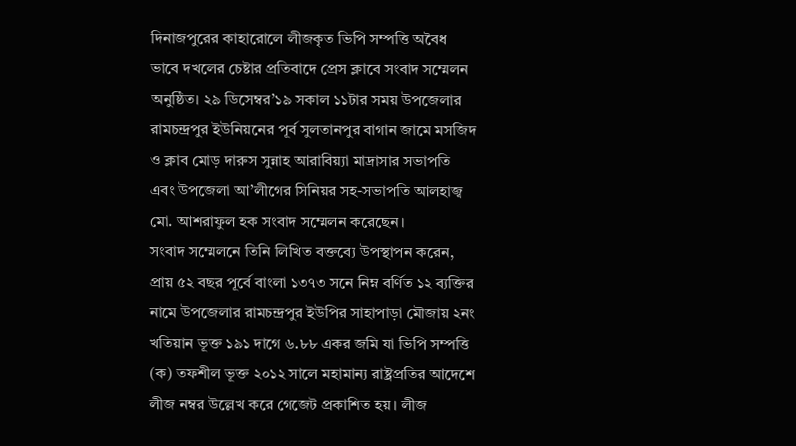দিনাজপুরের কাহারোলে লীজকৃত ভিপি সম্পত্তি অবৈধ ভাবে দখলের চেষ্টার প্রতিবাদে প্রেস ক্লাবে সংবাদ সম্মেলন অনুষ্ঠিত। ২৯ ডিসেম্বর’১৯ সকাল ১১টার সময় উপজেলার রামচন্দ্রপুর ইউনিয়নের পূর্ব সুলতানপুর বাগান জামে মসজিদ ও ক্লাব মোড় দারুস সুন্নাহ আরাবিয়্যা মাদ্রাসার সভাপতি এবং উপজেলা আ’লীগের সিনিয়র সহ-সভাপতি আলহাজ্ব মো. আশরাফুল হক সংবাদ সম্মেলন করেছেন।
সংবাদ সম্মেলনে তিনি লিখিত বক্তব্যে উপস্থাপন করেন, প্রায় ৫২ বছর পূর্বে বাংলা ১৩৭৩ সনে নিম্ন বর্ণিত ১২ ব্যক্তির নামে উপজেলার রামচন্দ্রপুর ইউপির সাহাপাড়া মৌজায় ২নং খতিয়ান ভূক্ত ১৯১ দাগে ৬.৮৮ একর জমি যা ভিপি সম্পত্তি (ক) তফশীল ভূক্ত ২০১২ সালে মহামান্য রাষ্ট্রপ্রতির আদেশে লীজ নম্বর উল্লেখ করে গেজেট প্রকাশিত হয়। লীজ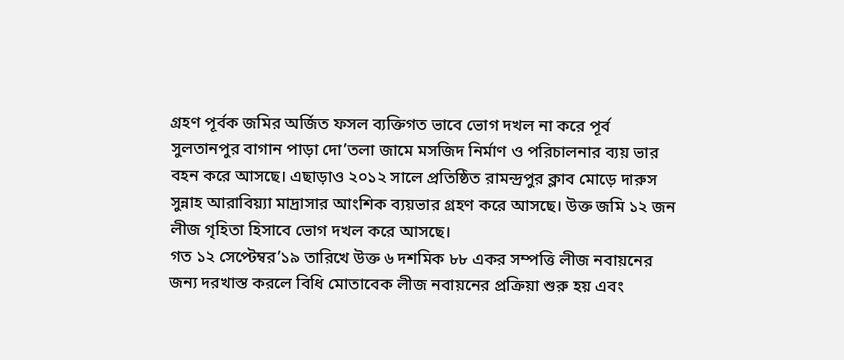গ্রহণ পূর্বক জমির অর্জিত ফসল ব্যক্তিগত ভাবে ভোগ দখল না করে পূর্ব সুলতানপুর বাগান পাড়া দো’তলা জামে মসজিদ নির্মাণ ও পরিচালনার ব্যয় ভার বহন করে আসছে। এছাড়াও ২০১২ সালে প্রতিষ্ঠিত রামন্দ্রপুর ক্লাব মোড়ে দারুস সুন্নাহ আরাবিয়্যা মাদ্রাসার আংশিক ব্যয়ভার গ্রহণ করে আসছে। উক্ত জমি ১২ জন লীজ গৃহিতা হিসাবে ভোগ দখল করে আসছে।
গত ১২ সেপ্টেম্বর’১৯ তারিখে উক্ত ৬ দশমিক ৮৮ একর সম্পত্তি লীজ নবায়নের জন্য দরখাস্ত করলে বিধি মোতাবেক লীজ নবায়নের প্রক্রিয়া শুরু হয় এবং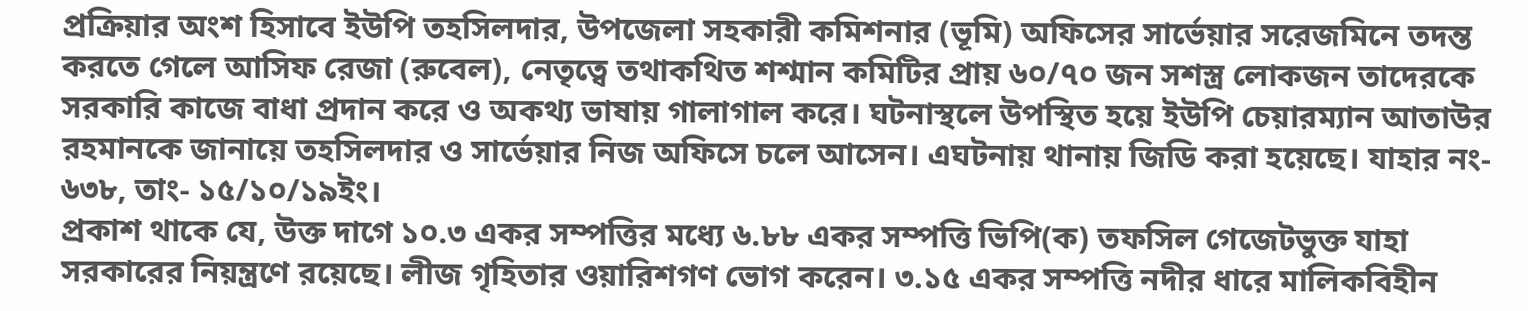প্রক্রিয়ার অংশ হিসাবে ইউপি তহসিলদার, উপজেলা সহকারী কমিশনার (ভূমি) অফিসের সার্ভেয়ার সরেজমিনে তদন্ত করতে গেলে আসিফ রেজা (রুবেল), নেতৃত্বে তথাকথিত শশ্মান কমিটির প্রায় ৬০/৭০ জন সশস্ত্র লোকজন তাদেরকে সরকারি কাজে বাধা প্রদান করে ও অকথ্য ভাষায় গালাগাল করে। ঘটনাস্থলে উপস্থিত হয়ে ইউপি চেয়ারম্যান আতাউর রহমানকে জানায়ে তহসিলদার ও সার্ভেয়ার নিজ অফিসে চলে আসেন। এঘটনায় থানায় জিডি করা হয়েছে। যাহার নং- ৬৩৮, তাং- ১৫/১০/১৯ইং।
প্রকাশ থাকে যে, উক্ত দাগে ১০.৩ একর সম্পত্তির মধ্যে ৬.৮৮ একর সম্পত্তি ভিপি(ক) তফসিল গেজেটভুক্ত যাহা সরকারের নিয়ন্ত্রণে রয়েছে। লীজ গৃহিতার ওয়ারিশগণ ভোগ করেন। ৩.১৫ একর সম্পত্তি নদীর ধারে মালিকবিহীন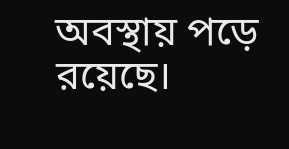অবস্থায় পড়ে রয়েছে।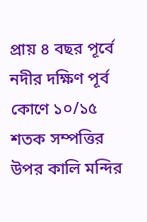প্রায় ৪ বছর পূর্বে নদীর দক্ষিণ পূর্ব কোণে ১০/১৫ শতক সম্পত্তির উপর কালি মন্দির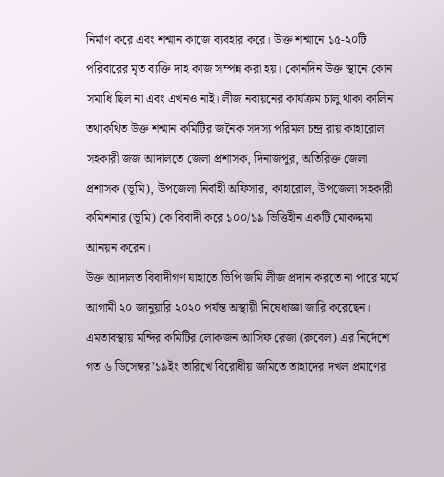নির্মাণ করে এবং শশ্মান কাজে ব্যবহার করে। উক্ত শশ্মানে ১৫-২০টি পরিবারের মৃত ব্যক্তি দাহ কাজ সম্পন্ন করা হয়। কোনদিন উক্ত স্থানে কোন সমাধি ছিল না এবং এখনও নাই। লীজ নবায়নের কার্যক্রম চালু থাকা কালিন তথাকথিত উক্ত শশ্মান কমিটির জনৈক সদস্য পরিমল চন্দ্র রায় কাহারোল সহকারী জজ আদালতে জেলা প্রশাসক, দিনাজপুর, অতিরিক্ত জেলা প্রশাসক (ভূমি), উপজেলা নির্বাহী অফিসার, কাহারোল, উপজেলা সহকারী কমিশনার (ভূমি) কে বিবাদী করে ১০০/১৯ ভিত্তিহীন একটি মোকদ্দমা আনয়ন করেন।
উক্ত আদালত বিবাদীগণ যাহাতে ভিপি জমি লীজ প্রদান করতে না পারে মর্মে আগামী ২০ জানুয়ারি ২০২০ পর্যন্ত অস্থায়ী নিষেধাজ্ঞা জারি করেছেন। এমতাবস্থায় মন্দির কমিটির লোকজন আসিফ রেজা (রুবেল) এর নির্দেশে গত ৬ ডিসেম্বর’১৯ইং তারিখে বিরোধীয় জমিতে তাহাদের দখল প্রমাণের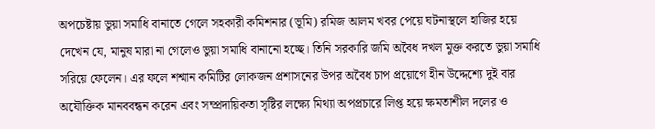অপচেষ্টায় ভুয়া সমাধি বানাতে গেলে সহকারী কমিশনার (ভূমি) রমিজ আলম খবর পেয়ে ঘটনাস্থলে হাজির হয়ে দেখেন যে, মানুষ মারা না গেলেও ভুয়া সমাধি বানানো হচ্ছে। তিনি সরকারি জমি অবৈধ দখল মুক্ত করতে ভুয়া সমাধি সরিয়ে ফেলেন। এর ফলে শশ্মান কমিটির লোকজন প্রশাসনের উপর অবৈধ চাপ প্রয়োগে হীন উদ্দেশ্যে দুই বার অযৌক্তিক মানববন্ধন করেন এবং সম্প্রদায়িকতা সৃষ্টির লক্ষ্যে মিথ্যা অপপ্রচারে লিপ্ত হয়ে ক্ষমতাশীল দলের ও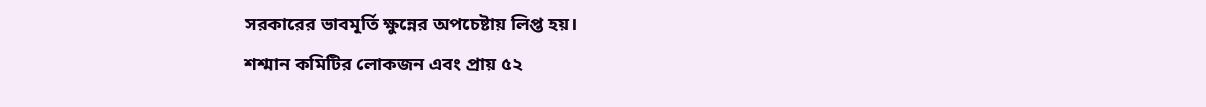সরকারের ভাবমূর্তি ক্ষুন্নের অপচেষ্টায় লিপ্ত হয়।
শশ্মান কমিটির লোকজন এবং প্রায় ৫২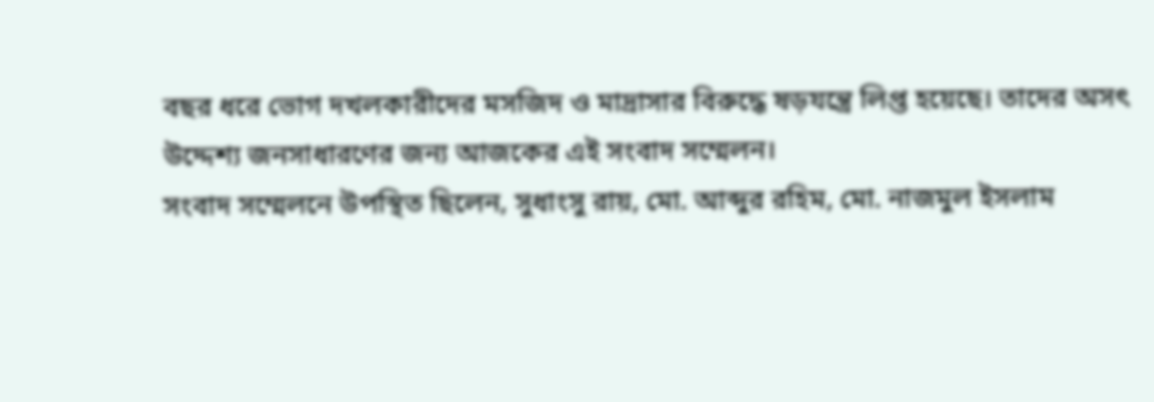বছর ধরে ভোগ দখলকারীদের মসজিদ ও মাদ্রাসার বিরুদ্ধে ষড়যন্ত্রে লিপ্ত হয়েছে। তাদের অসৎ উদ্দেশ্য জনসাধারণের জন্য আজকের এই সংবাদ সম্মেলন।
সংবাদ সম্মেলনে উপস্থিত ছিলেন, সুধাংসু রায়, মো. আব্দুর রহিম, মো. নাজমুল ইসলাম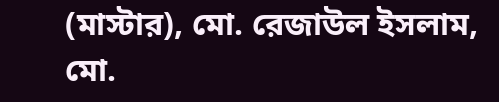(মাস্টার), মো. রেজাউল ইসলাম, মো.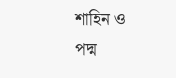শাহিন ও পদ্ম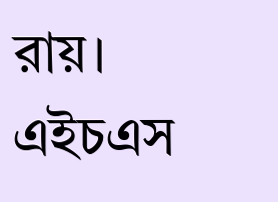রায়।
এইচএস